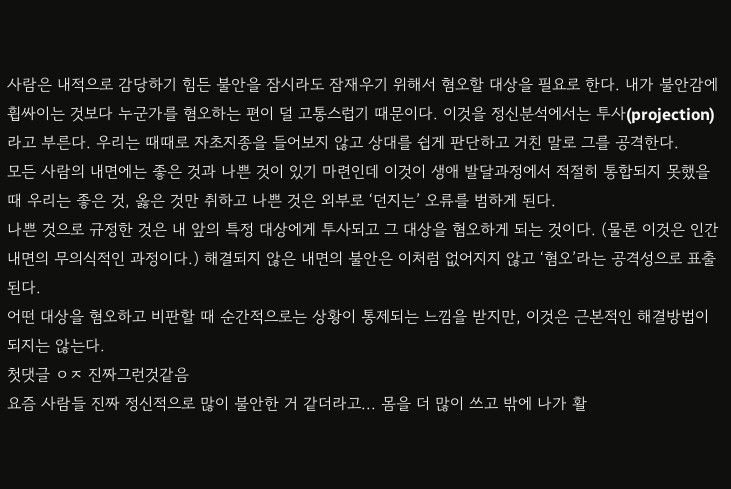사람은 내적으로 감당하기 힘든 불안을 잠시라도 잠재우기 위해서 혐오할 대상을 필요로 한다. 내가 불안감에 휩싸이는 것보다 누군가를 혐오하는 편이 덜 고통스럽기 때문이다. 이것을 정신분석에서는 투사(projection)라고 부른다. 우리는 때때로 자초지종을 들어보지 않고 상대를 쉽게 판단하고 거친 말로 그를 공격한다.
모든 사람의 내면에는 좋은 것과 나쁜 것이 있기 마련인데 이것이 생애 발달과정에서 적절히 통합되지 못했을 때 우리는 좋은 것, 옳은 것만 취하고 나쁜 것은 외부로 ‘던지는’ 오류를 범하게 된다.
나쁜 것으로 규정한 것은 내 앞의 특정 대상에게 투사되고 그 대상을 혐오하게 되는 것이다. (물론 이것은 인간 내면의 무의식적인 과정이다.) 해결되지 않은 내면의 불안은 이처럼 없어지지 않고 ‘혐오’라는 공격성으로 표출된다.
어떤 대상을 혐오하고 비판할 때 순간적으로는 상황이 통제되는 느낌을 받지만, 이것은 근본적인 해결방법이 되지는 않는다.
첫댓글 ㅇㅈ 진짜그런것같음
요즘 사람들 진짜 정신적으로 많이 불안한 거 같더라고... 몸을 더 많이 쓰고 밖에 나가 활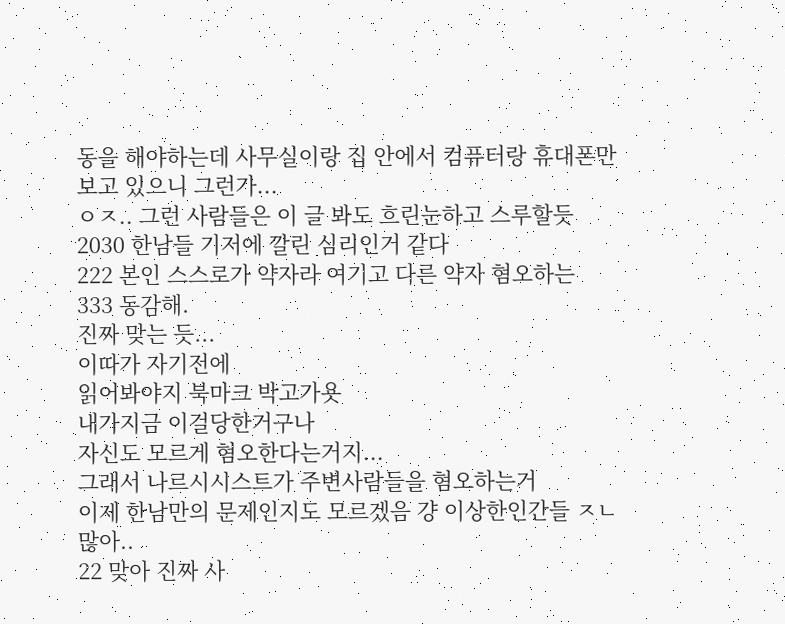동을 해야하는데 사무실이랑 집 안에서 컴퓨터랑 휴대폰만 보고 있으니 그런가...
ㅇㅈ.. 그런 사람들은 이 글 봐도 흐린눈하고 스루할듯
2030 한남들 기저에 깔린 심리인거 같다
222 본인 스스로가 약자라 여기고 다른 약자 혐오하는
333 동감해.
진짜 맞는 듯...
이따가 자기전에
읽어봐야지 북마크 박고가욧
내가지금 이걸당한거구나
자신도 모르게 혐오한다는거지...
그래서 나르시시스트가 주변사람들을 혐오하는거
이제 한남만의 문제인지도 모르겠음 걍 이상한인간들 ㅈㄴ 많아..
22 맞아 진짜 사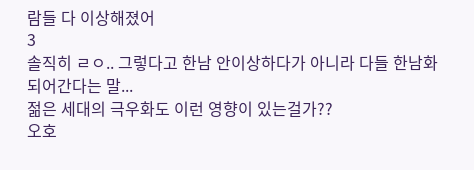람들 다 이상해졌어
3
솔직히 ㄹㅇ.. 그렇다고 한남 안이상하다가 아니라 다들 한남화 되어간다는 말...
젊은 세대의 극우화도 이런 영향이 있는걸가??
오호